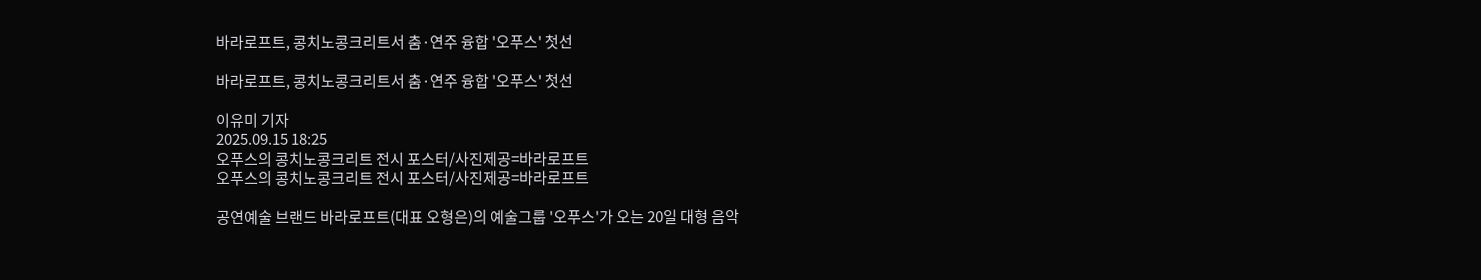바라로프트, 콩치노콩크리트서 춤·연주 융합 '오푸스' 첫선

바라로프트, 콩치노콩크리트서 춤·연주 융합 '오푸스' 첫선

이유미 기자
2025.09.15 18:25
오푸스의 콩치노콩크리트 전시 포스터/사진제공=바라로프트
오푸스의 콩치노콩크리트 전시 포스터/사진제공=바라로프트

공연예술 브랜드 바라로프트(대표 오형은)의 예술그룹 '오푸스'가 오는 20일 대형 음악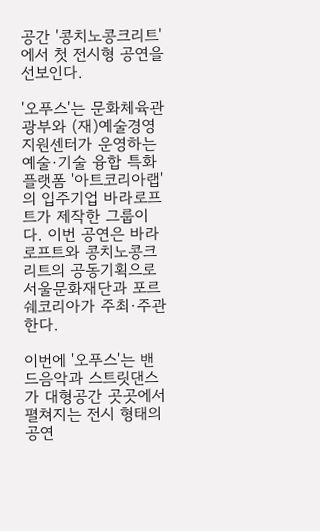공간 '콩치노콩크리트'에서 첫 전시형 공연을 선보인다.

'오푸스'는 문화체육관광부와 (재)예술경영지원센터가 운영하는 예술·기술 융합 특화 플랫폼 '아트코리아랩'의 입주기업 바라로프트가 제작한 그룹이다. 이번 공연은 바라로프트와 콩치노콩크리트의 공동기획으로 서울문화재단과 포르쉐코리아가 주최·주관한다.

이번에 '오푸스'는 밴드음악과 스트릿댄스가 대형공간 곳곳에서 펼쳐지는 전시 형태의 공연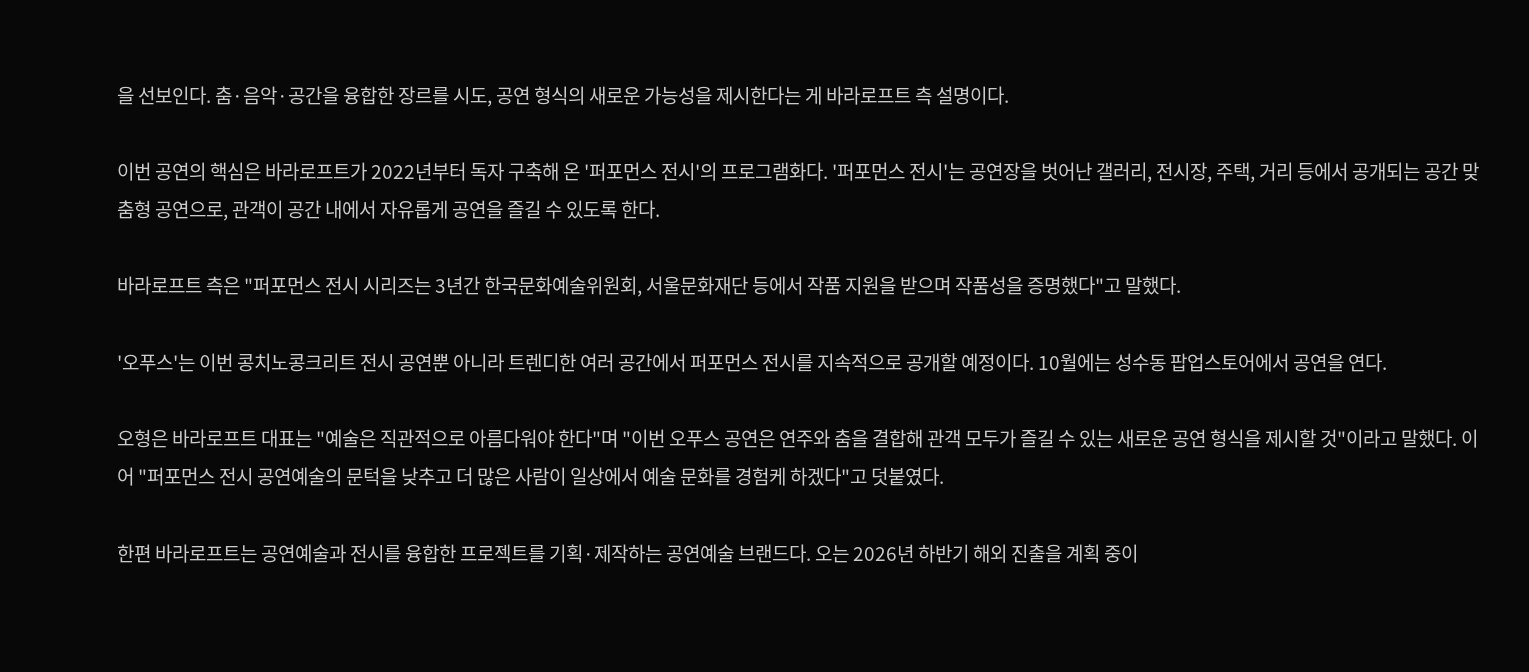을 선보인다. 춤·음악·공간을 융합한 장르를 시도, 공연 형식의 새로운 가능성을 제시한다는 게 바라로프트 측 설명이다.

이번 공연의 핵심은 바라로프트가 2022년부터 독자 구축해 온 '퍼포먼스 전시'의 프로그램화다. '퍼포먼스 전시'는 공연장을 벗어난 갤러리, 전시장, 주택, 거리 등에서 공개되는 공간 맞춤형 공연으로, 관객이 공간 내에서 자유롭게 공연을 즐길 수 있도록 한다.

바라로프트 측은 "퍼포먼스 전시 시리즈는 3년간 한국문화예술위원회, 서울문화재단 등에서 작품 지원을 받으며 작품성을 증명했다"고 말했다.

'오푸스'는 이번 콩치노콩크리트 전시 공연뿐 아니라 트렌디한 여러 공간에서 퍼포먼스 전시를 지속적으로 공개할 예정이다. 10월에는 성수동 팝업스토어에서 공연을 연다.

오형은 바라로프트 대표는 "예술은 직관적으로 아름다워야 한다"며 "이번 오푸스 공연은 연주와 춤을 결합해 관객 모두가 즐길 수 있는 새로운 공연 형식을 제시할 것"이라고 말했다. 이어 "퍼포먼스 전시 공연예술의 문턱을 낮추고 더 많은 사람이 일상에서 예술 문화를 경험케 하겠다"고 덧붙였다.

한편 바라로프트는 공연예술과 전시를 융합한 프로젝트를 기획·제작하는 공연예술 브랜드다. 오는 2026년 하반기 해외 진출을 계획 중이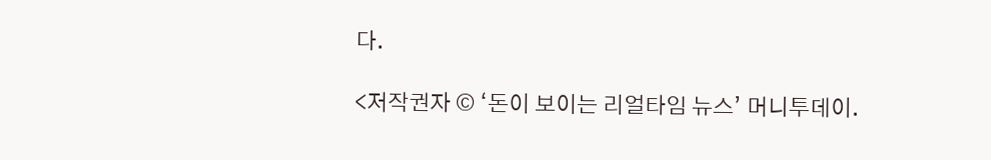다.

<저작권자 © ‘돈이 보이는 리얼타임 뉴스’ 머니투데이.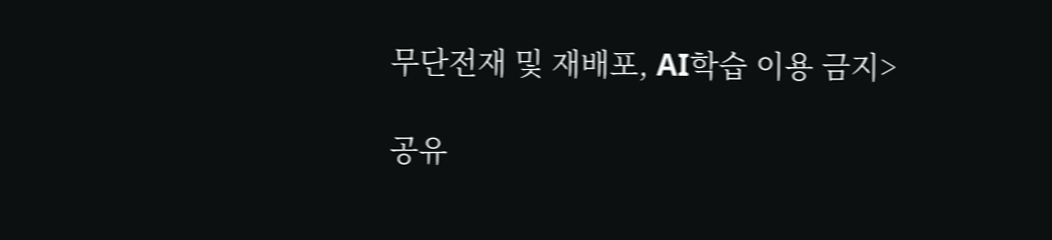무단전재 및 재배포, AI학습 이용 금지>

공유